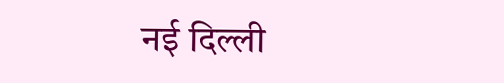नई दिल्ली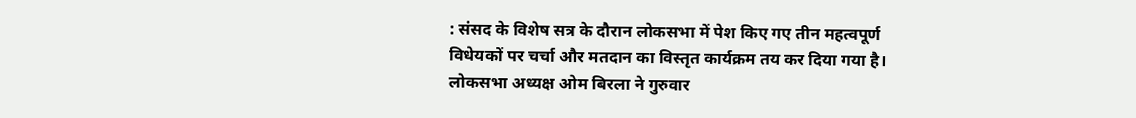: संसद के विशेष सत्र के दौरान लोकसभा में पेश किए गए तीन महत्वपूर्ण विधेयकों पर चर्चा और मतदान का विस्तृत कार्यक्रम तय कर दिया गया है। लोकसभा अध्यक्ष ओम बिरला ने गुरुवार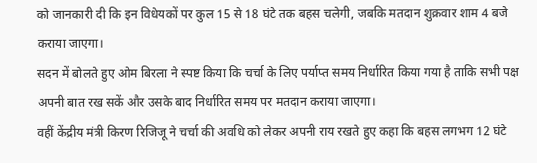को जानकारी दी कि इन विधेयकों पर कुल 15 से 18 घंटे तक बहस चलेगी, जबकि मतदान शुक्रवार शाम 4 बजे कराया जाएगा।
सदन में बोलते हुए ओम बिरला ने स्पष्ट किया कि चर्चा के लिए पर्याप्त समय निर्धारित किया गया है ताकि सभी पक्ष अपनी बात रख सकें और उसके बाद निर्धारित समय पर मतदान कराया जाएगा।
वहीं केंद्रीय मंत्री किरण रिजिजू ने चर्चा की अवधि को लेकर अपनी राय रखते हुए कहा कि बहस लगभग 12 घंटे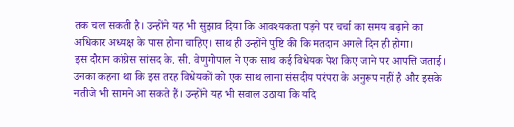तक चल सकती है। उन्होंने यह भी सुझाव दिया कि आवश्यकता पड़ने पर चर्चा का समय बढ़ाने का अधिकार अध्यक्ष के पास होना चाहिए। साथ ही उन्होंने पुष्टि की कि मतदान अगले दिन ही होगा।
इस दौरान कांग्रेस सांसद के. सी. वेणुगोपाल ने एक साथ कई विधेयक पेश किए जाने पर आपत्ति जताई। उनका कहना था कि इस तरह विधेयकों को एक साथ लाना संसदीय परंपरा के अनुरूप नहीं है और इसके नतीजे भी सामने आ सकते हैं। उन्होंने यह भी सवाल उठाया कि यदि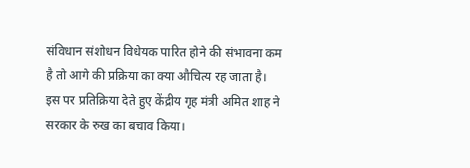संविधान संशोधन विधेयक पारित होने की संभावना कम है तो आगे की प्रक्रिया का क्या औचित्य रह जाता है।
इस पर प्रतिक्रिया देते हुए केंद्रीय गृह मंत्री अमित शाह ने सरकार के रुख का बचाव किया।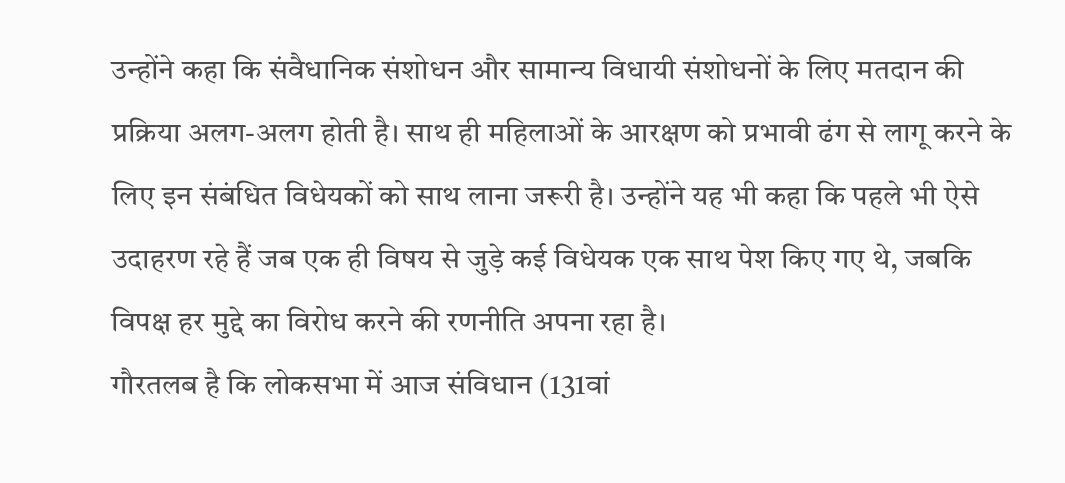उन्होंने कहा कि संवैधानिक संशोधन और सामान्य विधायी संशोधनों के लिए मतदान की प्रक्रिया अलग-अलग होती है। साथ ही महिलाओं के आरक्षण को प्रभावी ढंग से लागू करने के लिए इन संबंधित विधेयकों को साथ लाना जरूरी है। उन्होंने यह भी कहा कि पहले भी ऐसे उदाहरण रहे हैं जब एक ही विषय से जुड़े कई विधेयक एक साथ पेश किए गए थे, जबकि विपक्ष हर मुद्दे का विरोध करने की रणनीति अपना रहा है।
गौरतलब है कि लोकसभा में आज संविधान (131वां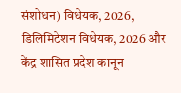संशोधन) विधेयक, 2026, डिलिमिटेशन विधेयक, 2026 और केंद्र शासित प्रदेश कानून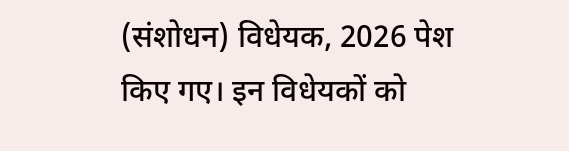(संशोधन) विधेयक, 2026 पेश किए गए। इन विधेयकों को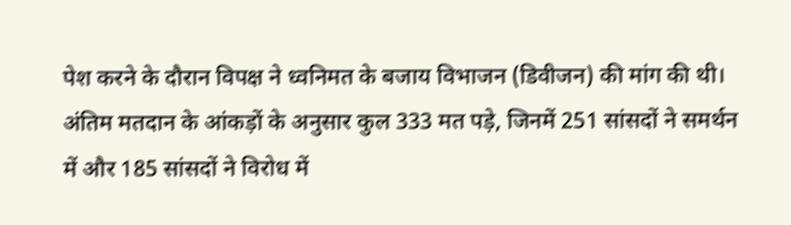पेश करने के दौरान विपक्ष ने ध्वनिमत के बजाय विभाजन (डिवीजन) की मांग की थी।
अंतिम मतदान के आंकड़ों के अनुसार कुल 333 मत पड़े, जिनमें 251 सांसदों ने समर्थन में और 185 सांसदों ने विरोध में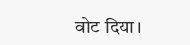वोट दिया।